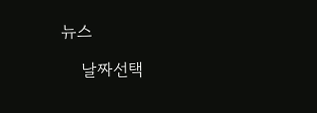뉴스

    날짜선택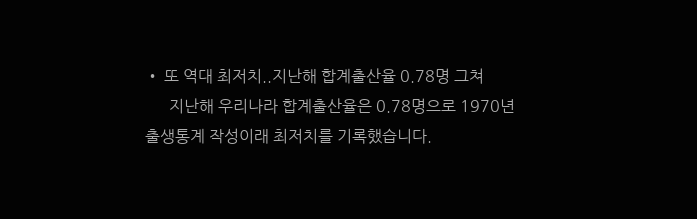• 또 역대 최저치..지난해 합계출산율 0.78명 그쳐
      지난해 우리나라 합계출산율은 0.78명으로 1970년 출생통계 작성이래 최저치를 기록했습니다.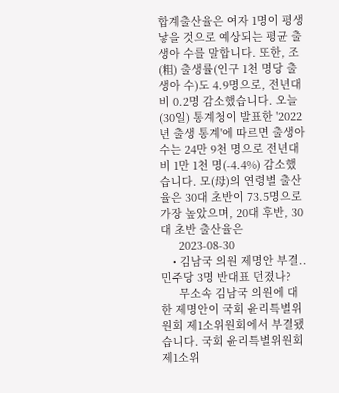합계출산율은 여자 1명이 평생 낳을 것으로 예상되는 평균 출생아 수를 말합니다. 또한, 조(粗) 출생률(인구 1천 명당 출생아 수)도 4.9명으로, 전년대비 0.2명 감소했습니다. 오늘(30일) 통계청이 발표한 '2022년 출생 통계'에 따르면 출생아 수는 24만 9천 명으로 전년대비 1만 1천 명(-4.4%) 감소했습니다. 모(母)의 연령별 출산율은 30대 초반이 73.5명으로 가장 높았으며, 20대 후반, 30대 초반 출산율은
      2023-08-30
    • 김남국 의원 제명안 부결..민주당 3명 반대표 던졌나?
      무소속 김남국 의원에 대한 제명안이 국회 윤리특별위원회 제1소위원회에서 부결됐습니다. 국회 윤리특별위원회 제1소위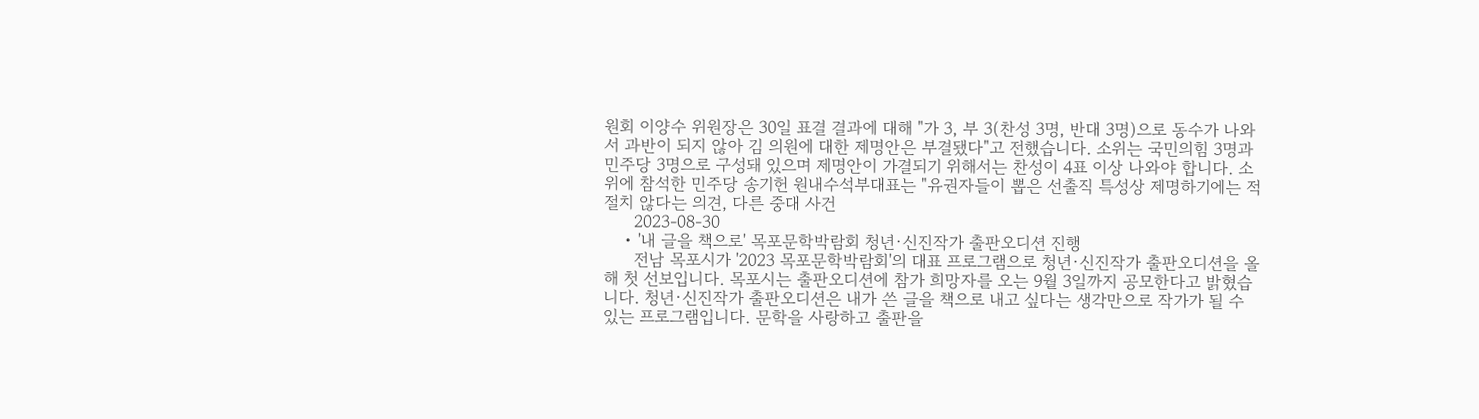원회 이양수 위원장은 30일 표결 결과에 대해 "가 3, 부 3(찬성 3명, 반대 3명)으로 동수가 나와서 과반이 되지 않아 김 의원에 대한 제명안은 부결됐다"고 전했습니다. 소위는 국민의힘 3명과 민주당 3명으로 구성돼 있으며 제명안이 가결되기 위해서는 찬성이 4표 이상 나와야 합니다. 소위에 참석한 민주당 송기헌 원내수석부대표는 "유권자들이 뽑은 선출직 특성상 제명하기에는 적절치 않다는 의견, 다른 중대 사건
      2023-08-30
    • '내 글을 책으로' 목포문학박람회 청년·신진작가 출판오디션 진행
      전남 목포시가 '2023 목포문학박람회'의 대표 프로그램으로 청년·신진작가 출판오디션을 올해 첫 선보입니다. 목포시는 출판오디션에 참가 희망자를 오는 9월 3일까지 공모한다고 밝혔습니다. 청년·신진작가 출판오디션은 내가 쓴 글을 책으로 내고 싶다는 생각만으로 작가가 될 수 있는 프로그램입니다. 문학을 사랑하고 출판을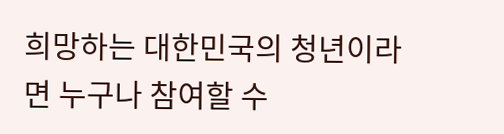희망하는 대한민국의 청년이라면 누구나 참여할 수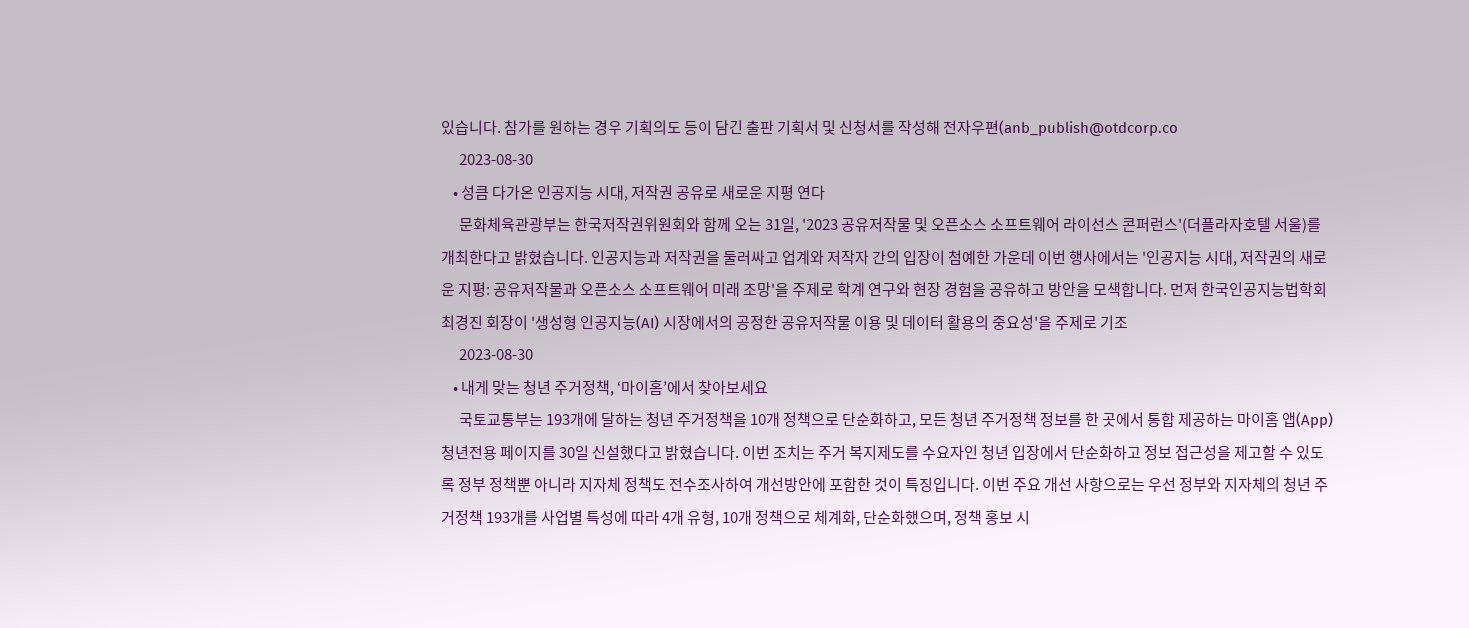있습니다. 참가를 원하는 경우 기획의도 등이 담긴 출판 기획서 및 신청서를 작성해 전자우편(anb_publish@otdcorp.co
      2023-08-30
    • 성큼 다가온 인공지능 시대, 저작권 공유로 새로운 지평 연다
      문화체육관광부는 한국저작권위원회와 함께 오는 31일, '2023 공유저작물 및 오픈소스 소프트웨어 라이선스 콘퍼런스'(더플라자호텔 서울)를 개최한다고 밝혔습니다. 인공지능과 저작권을 둘러싸고 업계와 저작자 간의 입장이 첨예한 가운데 이번 행사에서는 '인공지능 시대, 저작권의 새로운 지평: 공유저작물과 오픈소스 소프트웨어 미래 조망'을 주제로 학계 연구와 현장 경험을 공유하고 방안을 모색합니다. 먼저 한국인공지능법학회 최경진 회장이 '생성형 인공지능(AI) 시장에서의 공정한 공유저작물 이용 및 데이터 활용의 중요성'을 주제로 기조
      2023-08-30
    • 내게 맞는 청년 주거정책, ‘마이홈’에서 찾아보세요
      국토교통부는 193개에 달하는 청년 주거정책을 10개 정책으로 단순화하고, 모든 청년 주거정책 정보를 한 곳에서 통합 제공하는 마이홈 앱(App) 청년전용 페이지를 30일 신설했다고 밝혔습니다. 이번 조치는 주거 복지제도를 수요자인 청년 입장에서 단순화하고 정보 접근성을 제고할 수 있도록 정부 정책뿐 아니라 지자체 정책도 전수조사하여 개선방안에 포함한 것이 특징입니다. 이번 주요 개선 사항으로는 우선 정부와 지자체의 청년 주거정책 193개를 사업별 특성에 따라 4개 유형, 10개 정책으로 체계화, 단순화했으며, 정책 홍보 시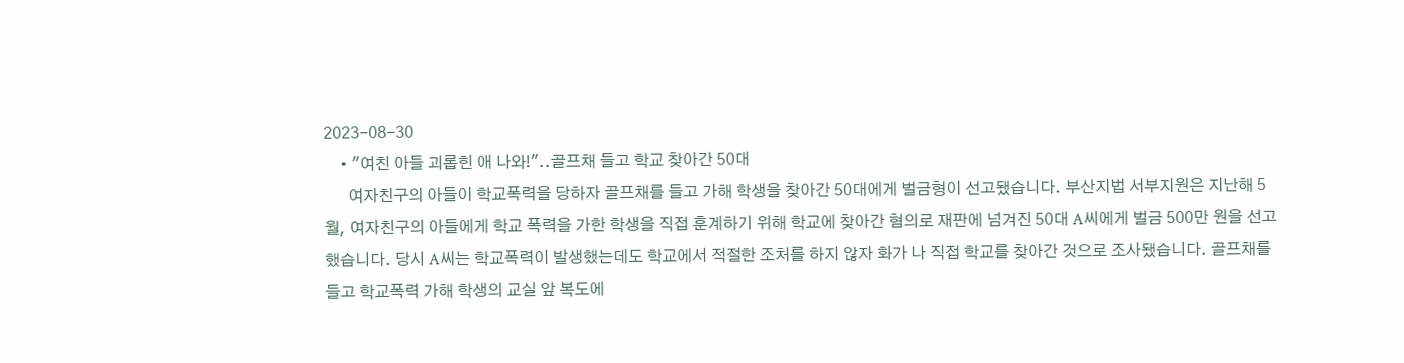2023-08-30
    • "여친 아들 괴롭힌 애 나와!"..골프채 들고 학교 찾아간 50대
      여자친구의 아들이 학교폭력을 당하자 골프채를 들고 가해 학생을 찾아간 50대에게 벌금형이 선고됐습니다. 부산지법 서부지원은 지난해 5월, 여자친구의 아들에게 학교 폭력을 가한 학생을 직접 훈계하기 위해 학교에 찾아간 혐의로 재판에 넘겨진 50대 A씨에게 벌금 500만 원을 선고했습니다. 당시 A씨는 학교폭력이 발생했는데도 학교에서 적절한 조처를 하지 않자 화가 나 직접 학교를 찾아간 것으로 조사됐습니다. 골프채를 들고 학교폭력 가해 학생의 교실 앞 복도에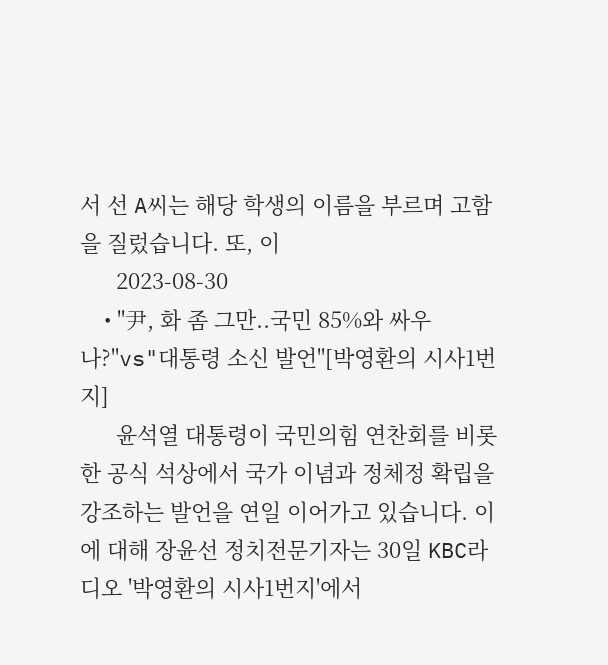서 선 A씨는 해당 학생의 이름을 부르며 고함을 질렀습니다. 또, 이
      2023-08-30
    • "尹, 화 좀 그만..국민 85%와 싸우나?"vs"대통령 소신 발언"[박영환의 시사1번지]
      윤석열 대통령이 국민의힘 연찬회를 비롯한 공식 석상에서 국가 이념과 정체정 확립을 강조하는 발언을 연일 이어가고 있습니다. 이에 대해 장윤선 정치전문기자는 30일 KBC라디오 '박영환의 시사1번지'에서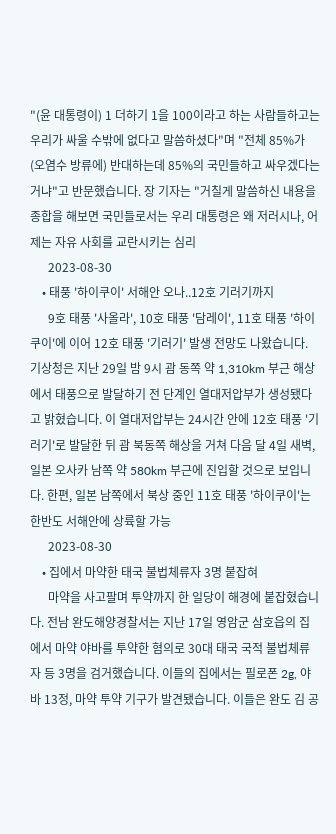"(윤 대통령이) 1 더하기 1을 100이라고 하는 사람들하고는 우리가 싸울 수밖에 없다고 말씀하셨다"며 "전체 85%가 (오염수 방류에) 반대하는데 85%의 국민들하고 싸우겠다는 거냐"고 반문했습니다. 장 기자는 "거칠게 말씀하신 내용을 종합을 해보면 국민들로서는 우리 대통령은 왜 저러시나, 어제는 자유 사회를 교란시키는 심리
      2023-08-30
    • 태풍 '하이쿠이' 서해안 오나..12호 기러기까지
      9호 태풍 '사올라', 10호 태풍 '담레이', 11호 태풍 '하이쿠이'에 이어 12호 태풍 '기러기' 발생 전망도 나왔습니다. 기상청은 지난 29일 밤 9시 괌 동쪽 약 1,310km 부근 해상에서 태풍으로 발달하기 전 단계인 열대저압부가 생성됐다고 밝혔습니다. 이 열대저압부는 24시간 안에 12호 태풍 '기러기'로 발달한 뒤 괌 북동쪽 해상을 거쳐 다음 달 4일 새벽, 일본 오사카 남쪽 약 580km 부근에 진입할 것으로 보입니다. 한편, 일본 남쪽에서 북상 중인 11호 태풍 '하이쿠이'는 한반도 서해안에 상륙할 가능
      2023-08-30
    • 집에서 마약한 태국 불법체류자 3명 붙잡혀
      마약을 사고팔며 투약까지 한 일당이 해경에 붙잡혔습니다. 전남 완도해양경찰서는 지난 17일 영암군 삼호읍의 집에서 마약 야바를 투약한 혐의로 30대 태국 국적 불법체류자 등 3명을 검거했습니다. 이들의 집에서는 필로폰 2g, 야바 13정, 마약 투약 기구가 발견됐습니다. 이들은 완도 김 공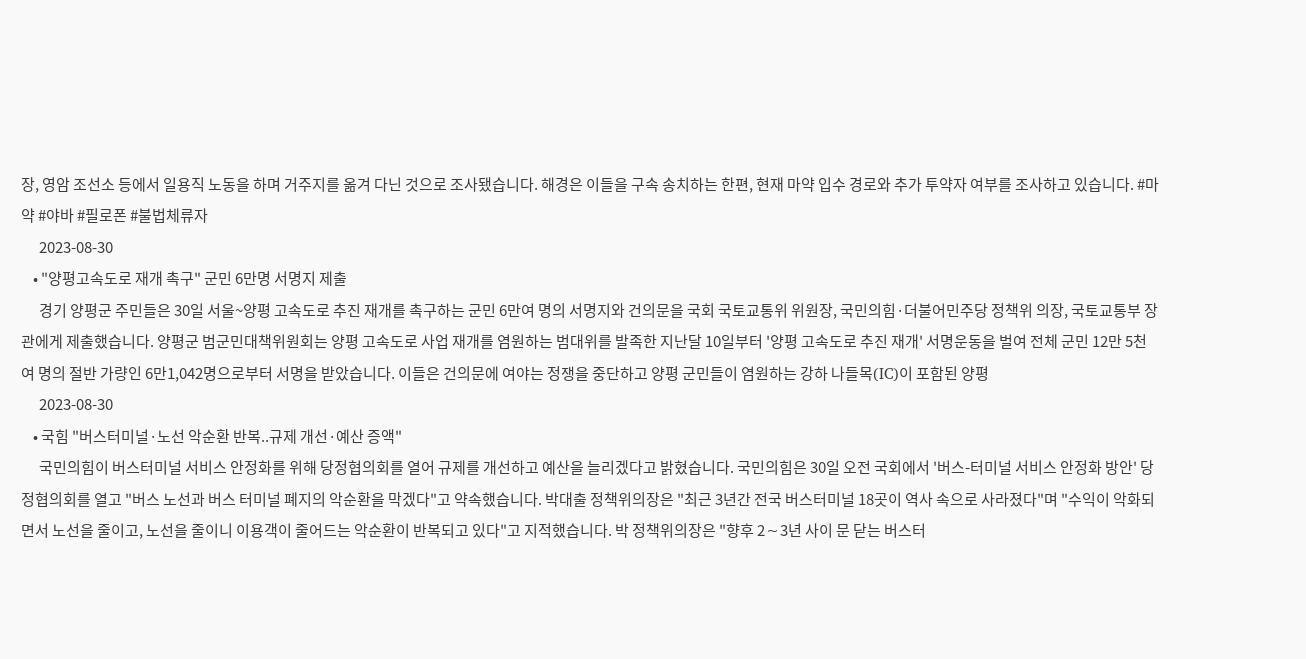장, 영암 조선소 등에서 일용직 노동을 하며 거주지를 옮겨 다닌 것으로 조사됐습니다. 해경은 이들을 구속 송치하는 한편, 현재 마약 입수 경로와 추가 투약자 여부를 조사하고 있습니다. #마약 #야바 #필로폰 #불법체류자
      2023-08-30
    • "양평고속도로 재개 촉구" 군민 6만명 서명지 제출
      경기 양평군 주민들은 30일 서울~양평 고속도로 추진 재개를 촉구하는 군민 6만여 명의 서명지와 건의문을 국회 국토교통위 위원장, 국민의힘·더불어민주당 정책위 의장, 국토교통부 장관에게 제출했습니다. 양평군 범군민대책위원회는 양평 고속도로 사업 재개를 염원하는 범대위를 발족한 지난달 10일부터 '양평 고속도로 추진 재개' 서명운동을 벌여 전체 군민 12만 5천여 명의 절반 가량인 6만1,042명으로부터 서명을 받았습니다. 이들은 건의문에 여야는 정쟁을 중단하고 양평 군민들이 염원하는 강하 나들목(IC)이 포함된 양평
      2023-08-30
    • 국힘 "버스터미널·노선 악순환 반복..규제 개선·예산 증액"
      국민의힘이 버스터미널 서비스 안정화를 위해 당정협의회를 열어 규제를 개선하고 예산을 늘리겠다고 밝혔습니다. 국민의힘은 30일 오전 국회에서 '버스-터미널 서비스 안정화 방안' 당정협의회를 열고 "버스 노선과 버스 터미널 폐지의 악순환을 막겠다"고 약속했습니다. 박대출 정책위의장은 "최근 3년간 전국 버스터미널 18곳이 역사 속으로 사라졌다"며 "수익이 악화되면서 노선을 줄이고, 노선을 줄이니 이용객이 줄어드는 악순환이 반복되고 있다"고 지적했습니다. 박 정책위의장은 "향후 2∼3년 사이 문 닫는 버스터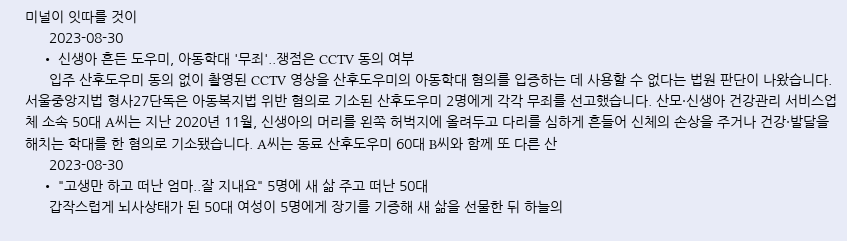미널이 잇따를 것이
      2023-08-30
    • 신생아 흔든 도우미, 아동학대 '무죄'..쟁점은 CCTV 동의 여부
      입주 산후도우미 동의 없이 촬영된 CCTV 영상을 산후도우미의 아동학대 혐의를 입증하는 데 사용할 수 없다는 법원 판단이 나왔습니다. 서울중앙지법 형사27단독은 아동복지법 위반 혐의로 기소된 산후도우미 2명에게 각각 무죄를 선고했습니다. 산모·신생아 건강관리 서비스업체 소속 50대 A씨는 지난 2020년 11월, 신생아의 머리를 왼쪽 허벅지에 올려두고 다리를 심하게 흔들어 신체의 손상을 주거나 건강·발달을 해치는 학대를 한 혐의로 기소됐습니다. A씨는 동료 산후도우미 60대 B씨와 함께 또 다른 산
      2023-08-30
    • "고생만 하고 떠난 엄마..잘 지내요" 5명에 새 삶 주고 떠난 50대
      갑작스럽게 뇌사상태가 된 50대 여성이 5명에게 장기를 기증해 새 삶을 선물한 뒤 하늘의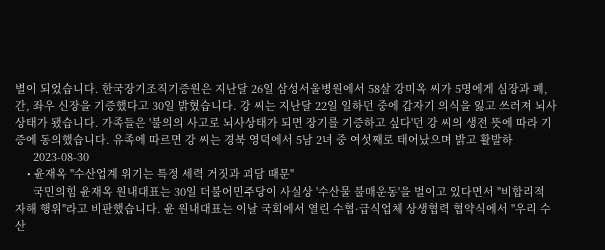별이 되었습니다. 한국장기조직기증원은 지난달 26일 삼성서울병원에서 58살 강미옥 씨가 5명에게 심장과 폐, 간, 좌우 신장을 기증했다고 30일 밝혔습니다. 강 씨는 지난달 22일 일하던 중에 갑자기 의식을 잃고 쓰러져 뇌사상태가 됐습니다. 가족들은 '불의의 사고로 뇌사상태가 되면 장기를 기증하고 싶다'던 강 씨의 생전 뜻에 따라 기증에 동의했습니다. 유족에 따르면 강 씨는 경북 영덕에서 5남 2녀 중 여섯째로 태어났으며 밝고 활발하
      2023-08-30
    • 윤재옥 "수산업계 위기는 특정 세력 거짓과 괴담 때문"
      국민의힘 윤재옥 원내대표는 30일 더불어민주당이 사실상 '수산물 불매운동'을 벌이고 있다면서 "비합리적 자해 행위"라고 비판했습니다. 윤 원내대표는 이날 국회에서 열린 수협·급식업체 상생협력 협약식에서 "우리 수산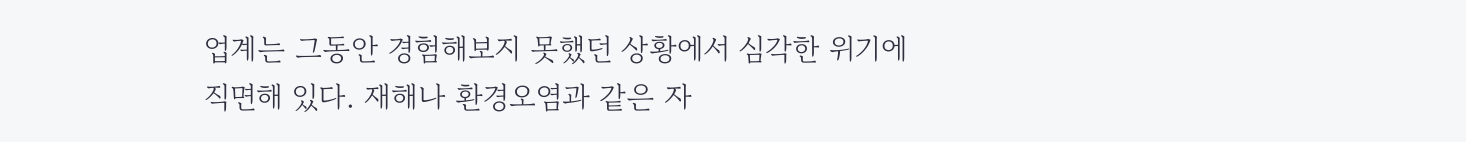업계는 그동안 경험해보지 못했던 상황에서 심각한 위기에 직면해 있다. 재해나 환경오염과 같은 자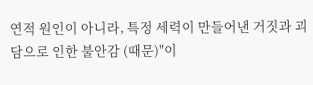연적 원인이 아니라, 특정 세력이 만들어낸 거짓과 괴담으로 인한 불안감 (때문)"이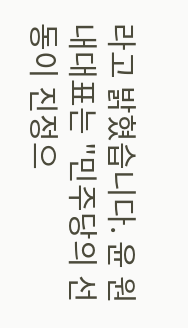라고 밝혔습니다. 윤 원내대표는 "민주당의 선동이 진정으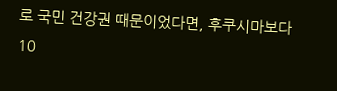로 국민 건강권 때문이었다면, 후쿠시마보다 10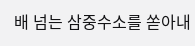배 넘는 삼중수소를 쏟아내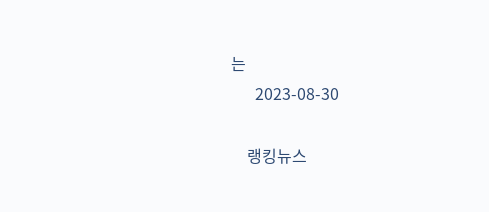는
      2023-08-30

    랭킹뉴스